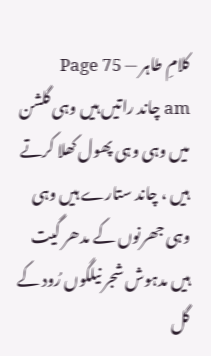کلامِ طاہر — Page 75
am چاند راتیں ہیں وہی گلشن میں وہی وہی پھول کھلا کرتے ہیں ، چاند ستارے ہیں وہی وہی جھرنوں کے مدھر گیت ہیں مدہوش شجر نیلگوں رُود کے گل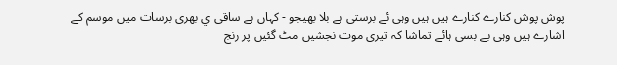پوش پوش کنارے کنارے ہیں ہیں وہی ئے برستی ہے بلا بھیجو - کہاں ہے ساقی ي بھری برسات میں موسم کے اشارے ہیں وہی بے بسی ہائے تماشا کہ تیری موت نجشیں مٹ گئیں پر رنج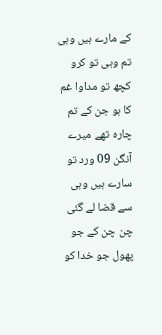کے مارے ہیں وہی تم وہی تو کرو کچھ تو مداوا غم کا ہو جن کے تم چارہ تھے میرے آنگن 09 ورد تو سارے ہیں وہی سے قضا لے گئی چن چن کے جو پھول جو خدا کو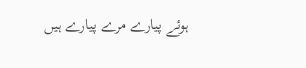ہوئے پیارے مرے پیارے ہیں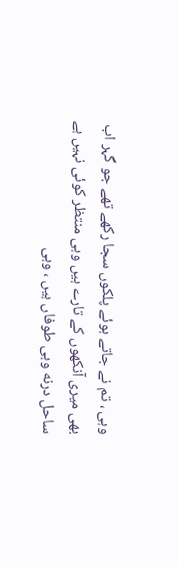وہی ، تم نے جاتے ہوئے پلکوں سجا رکھے تھے جو گہر اب بھی میری آنکھوں کے تارے ہیں وہی منتظر کوئی نہیں ہے ساحل درنه وہی طوفاں ہیں ، وہی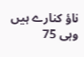ناؤ کنارے ہیں وہی 75